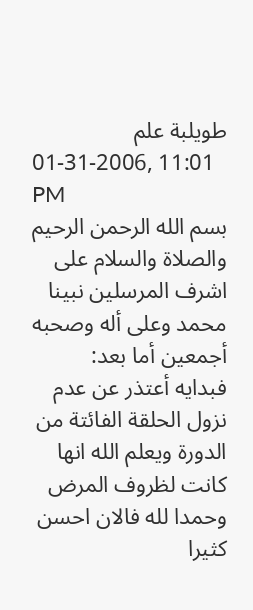طويلبة علم
01-31-2006, 11:01 PM
بسم الله الرحمن الرحيم والصلاة والسلام على اشرف المرسلين نبينا محمد وعلى أله وصحبه أجمعين أما بعد:
فبدايه أعتذر عن عدم نزول الحلقة الفائتة من الدورة ويعلم الله انها كانت لظروف المرض وحمدا لله فالان احسن كثيرا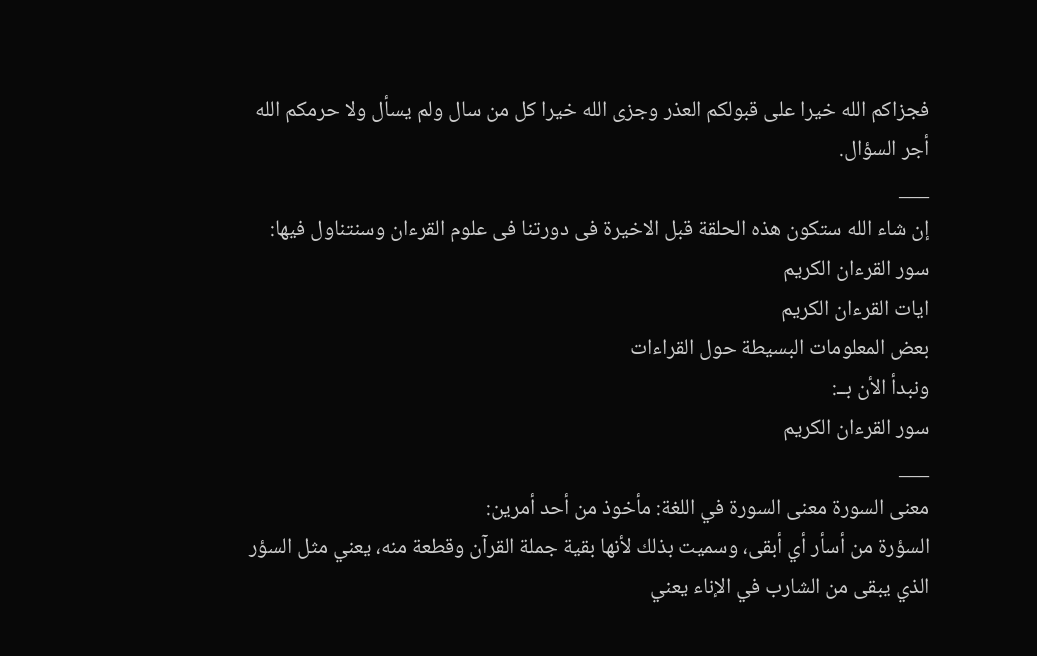فجزاكم الله خيرا على قبولكم العذر وجزى الله خيرا كل من سال ولم يسأل ولا حرمكم الله أجر السؤال.
___
إن شاء الله ستكون هذه الحلقة قبل الاخيرة فى دورتنا فى علوم القرءان وسنتناول فيها:
سور القرءان الكريم
ايات القرءان الكريم
بعض المعلومات البسيطة حول القراءات
ونبدأ الأن بــ:
سور القرءان الكريم
___
معنى السورة معنى السورة في اللغة: مأخوذ من أحد أمرين:
السؤرة من أسأر أي أبقى، وسميت بذلك لأنها بقية جملة القرآن وقطعة منه، يعني مثل السؤر الذي يبقى من الشارب في الإناء يعني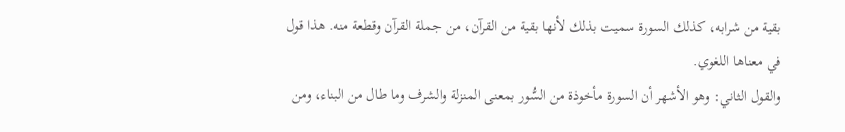بقية من شرابه، كذلك السورة سميت بذلك لأنها بقية من القرآن، من جملة القرآن وقطعة منه. هذا قول في معناها اللغوي.
والقول الثاني: وهو الأشهر أن السورة مأخوذة من السُّور بمعنى المنزلة والشرف وما طال من البناء، ومن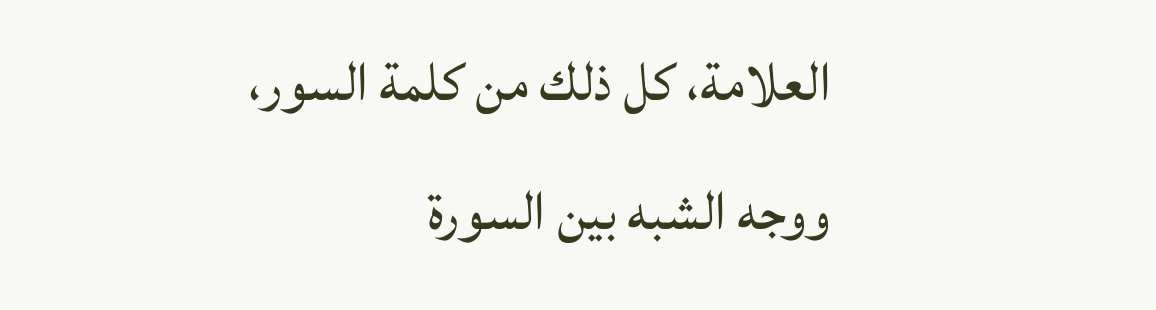العلامة، كل ذلك من كلمة السور،
ووجه الشبه بين السورة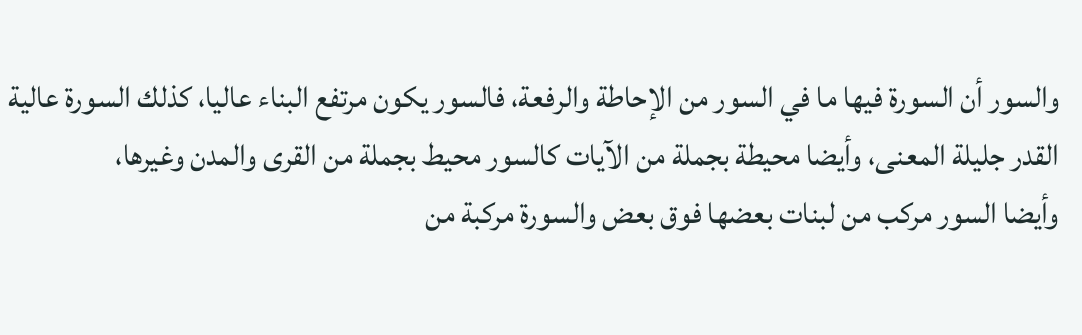والسور أن السورة فيها ما في السور من الإحاطة والرفعة، فالسور يكون مرتفع البناء عاليا، كذلك السورة عالية القدر جليلة المعنى، وأيضا محيطة بجملة من الآيات كالسور محيط بجملة من القرى والمدن وغيرها،
وأيضا السور مركب من لبنات بعضها فوق بعض والسورة مركبة من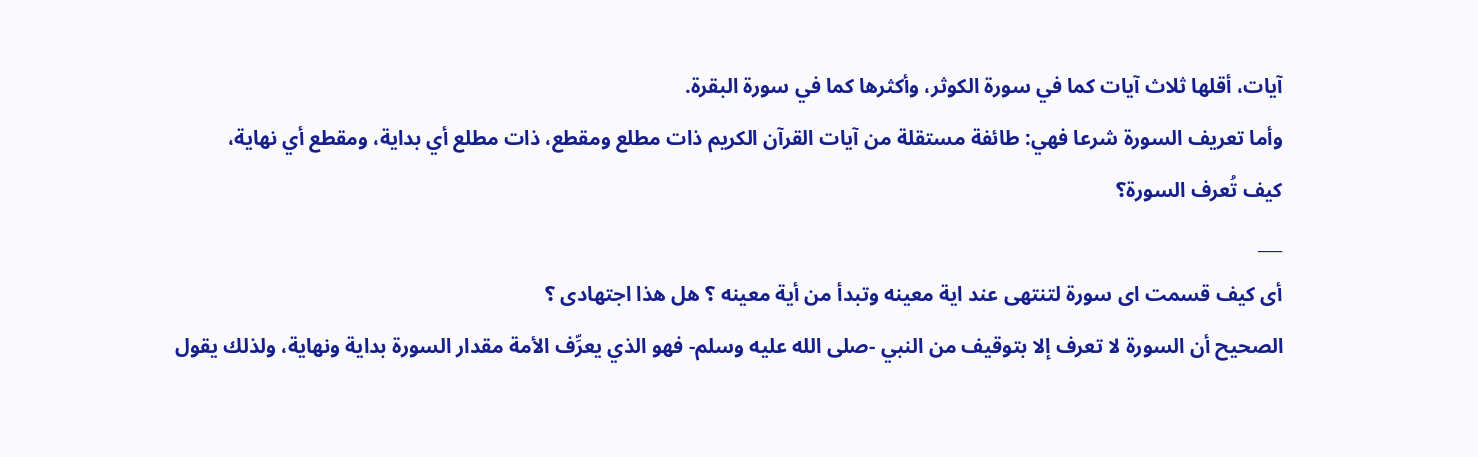آيات، أقلها ثلاث آيات كما في سورة الكوثر، وأكثرها كما في سورة البقرة.
وأما تعريف السورة شرعا فهي: طائفة مستقلة من آيات القرآن الكريم ذات مطلع ومقطع، ذات مطلع أي بداية، ومقطع أي نهاية،
كيف تُعرف السورة؟
___
أى كيف قسمت اى سورة لتنتهى عند اية معينه وتبدأ من أية معينه ؟ هل هذا اجتهادى ؟
الصحيح أن السورة لا تعرف إلا بتوقيف من النبي -صلى الله عليه وسلم- فهو الذي يعرِّف الأمة مقدار السورة بداية ونهاية، ولذلك يقول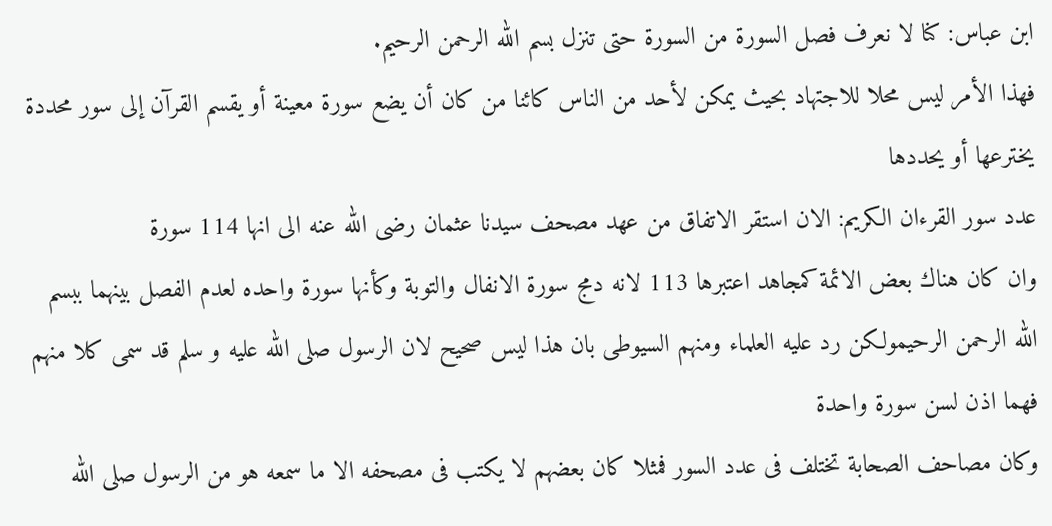ابن عباس: كنا لا نعرف فصل السورة من السورة حتى تنزل بسم الله الرحمن الرحيم.
فهذا الأمر ليس محلا للاجتهاد بحيث يمكن لأحد من الناس كائنا من كان أن يضع سورة معينة أو يقسم القرآن إلى سور محددة يخترعها أو يحددها
عدد سور القرءان الكريم: الان استقر الاتفاق من عهد مصحف سيدنا عثمان رضى الله عنه الى انها 114 سورة
وان كان هناك بعض الائمة كمجاهد اعتبرها 113 لانه دمج سورة الانفال والتوبة وكأنها سورة واحده لعدم الفصل بينهما ببسم الله الرحمن الرحيمولكن رد عليه العلماء ومنهم السيوطى بان هذا ليس صحيح لان الرسول صلى الله عليه و سلم قد سمى كلا منهم فهما اذن لسن سورة واحدة
وكان مصاحف الصحابة تختلف فى عدد السور فمثلا كان بعضهم لا يكتب فى مصحفه الا ما سمعه هو من الرسول صلى الله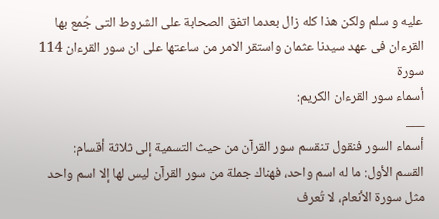عليه و سلم ولكن هذا كله زال بعدما اتفق الصحابة على الشروط التى جُمع بها القرءان فى عهد سيدنا عثمان واستقر الامر من ساعتها على ان سور القرءان 114 سورة
أسماء سور القرءان الكريم:
___
أسماء السور فنقول تنقسم سور القرآن من حيث التسمية إلى ثلاثة أقسام:
القسم الأول: ما له اسم واحد، فهناك جملة من سور القرآن ليس لها إلا اسم واحد مثل سورة الأنعام، لا تُعرف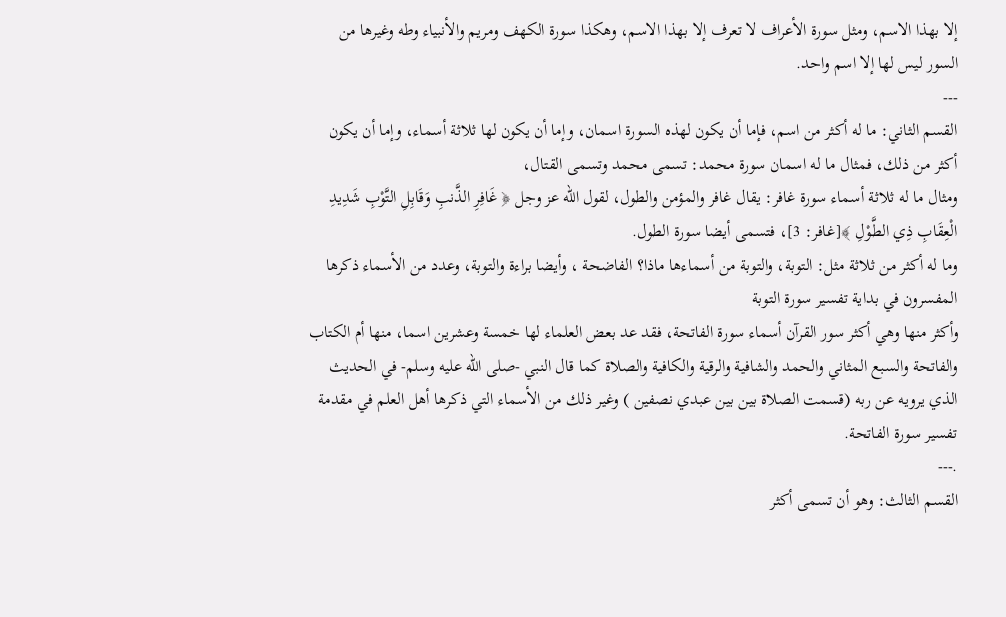إلا بهذا الاسم، ومثل سورة الأعراف لا تعرف إلا بهذا الاسم، وهكذا سورة الكهف ومريم والأنبياء وطه وغيرها من السور ليس لها إلا اسم واحد.
---
القسم الثاني: ما له أكثر من اسم، فإما أن يكون لهذه السورة اسمان، وإما أن يكون لها ثلاثة أسماء، وإما أن يكون أكثر من ذلك، فمثال ما له اسمان سورة محمد: تسمى محمد وتسمى القتال،
ومثال ما له ثلاثة أسماء سورة غافر: يقال غافر والمؤمن والطول، لقول الله عز وجل ﴿ غَافِرِ الذَّنبِ وَقَابِلِ التَّوْبِ شَدِيدِ الْعِقَابِ ذِي الطَّوْلِ ﴾[غافر: 3]، فتسمى أيضا سورة الطول.
وما له أكثر من ثلاثة مثل: التوبة، والتوبة من أسماءها ماذا؟ الفاضحة ، وأيضا براءة والتوبة، وعدد من الأسماء ذكرها المفسرون في بداية تفسير سورة التوبة
وأكثر منها وهي أكثر سور القرآن أسماء سورة الفاتحة، فقد عد بعض العلماء لها خمسة وعشرين اسما، منها أم الكتاب والفاتحة والسبع المثاني والحمد والشافية والرقية والكافية والصلاة كما قال النبي -صلى الله عليه وسلم- في الحديث الذي يرويه عن ربه (قسمت الصلاة بين بين عبدي نصفين ) وغير ذلك من الأسماء التي ذكرها أهل العلم في مقدمة تفسير سورة الفاتحة.
.---
القسم الثالث: وهو أن تسمى أكثر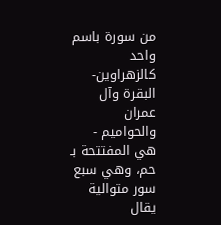من سورة باسم واحد كالزهراوين- البقرة وآل عمران
والحواميم - هي المفتتحة بـ حم، وهي سبع سور متوالية يقال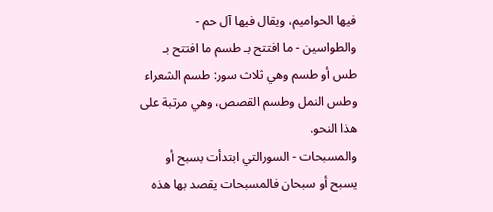فيها الحواميم، ويقال فيها آل حم -
والطواسين - ما افتتح بـ طسم ما افتتح بـ طس أو طسم وهي ثلاث سور: طسم الشعراء وطس النمل وطسم القصص، وهي مرتبة على هذا النحو.
والمسبحات - السورالتي ابتدأت بسبح أو يسبح أو سبحان فالمسبحات يقصد بها هذه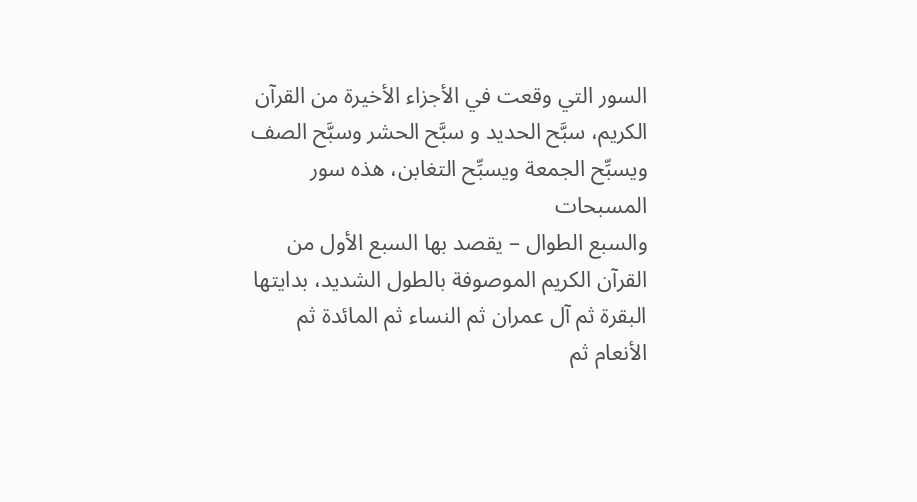السور التي وقعت في الأجزاء الأخيرة من القرآن الكريم، سبَّح الحديد و سبَّح الحشر وسبَّح الصف ويسبِّح الجمعة ويسبِّح التغابن، هذه سور المسبحات
والسبع الطوال – يقصد بها السبع الأول من القرآن الكريم الموصوفة بالطول الشديد، بدايتها البقرة ثم آل عمران ثم النساء ثم المائدة ثم الأنعام ثم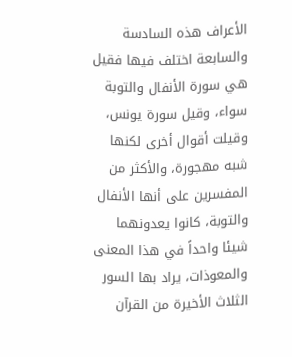الأعراف هذه السادسة والسابعة اختلف فيها فقيل هي سورة الأنفال والتوبة سواء، وقيل سورة يونس، وقيلت أقوال أخرى لكنها شبه مهجورة، والأكثر من المفسرين على أنها الأنفال والتوبة، كانوا يعدونهما شيئا واحداً في هذا المعنى
والمعوذات، يراد بها السور الثلاث الأخيرة من القرآن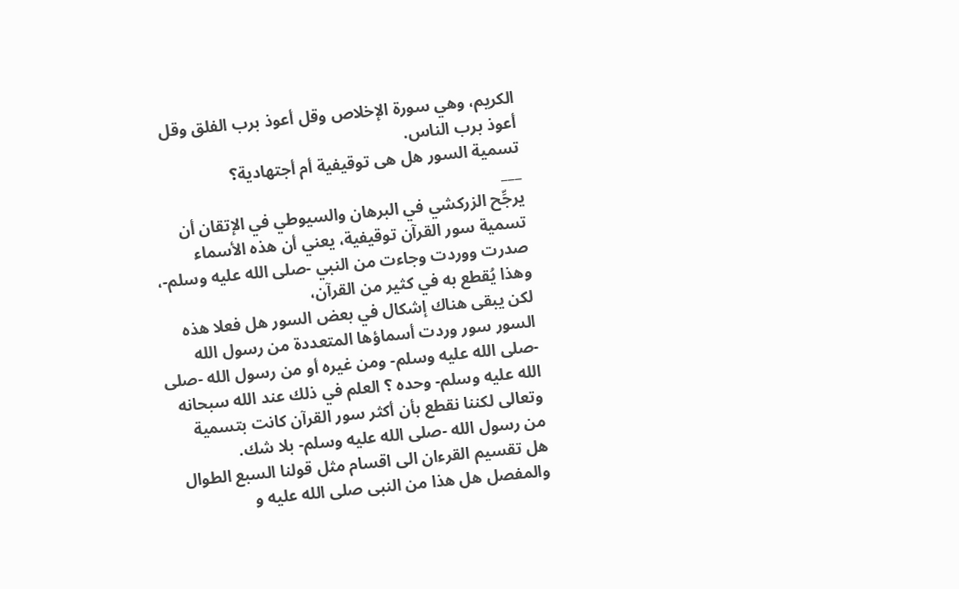الكريم، وهي سورة الإخلاص وقل أعوذ برب الفلق وقل أعوذ برب الناس.
تسمية السور هل هى توقيفية أم أجتهادية؟
___
يرجِّح الزركشي في البرهان والسيوطي في الإتقان أن تسمية سور القرآن توقيفية، يعني أن هذه الأسماء صدرت ووردت وجاءت من النبي -صلى الله عليه وسلم-، وهذا يُقطع به في كثير من القرآن،
لكن يبقى هناك إشكال في بعض السور هل فعلا هذه السور سور وردت أسماؤها المتعددة من رسول الله -صلى الله عليه وسلم- ومن غيره أو من رسول الله -صلى الله عليه وسلم- وحده ؟ العلم في ذلك عند الله سبحانه وتعالى لكننا نقطع بأن أكثر سور القرآن كانت بتسمية من رسول الله -صلى الله عليه وسلم- بلا شك.
هل تقسيم القرءان الى اقسام مثل قولنا السبع الطوال والمفصل هل هذا من النبى صلى الله عليه و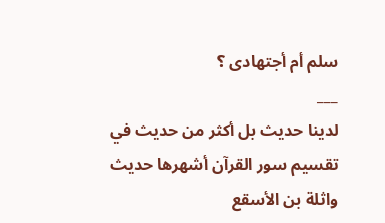سلم أم أجتهادى ؟
___
لدينا حديث بل أكثر من حديث في تقسيم سور القرآن أشهرها حديث واثلة بن الأسقع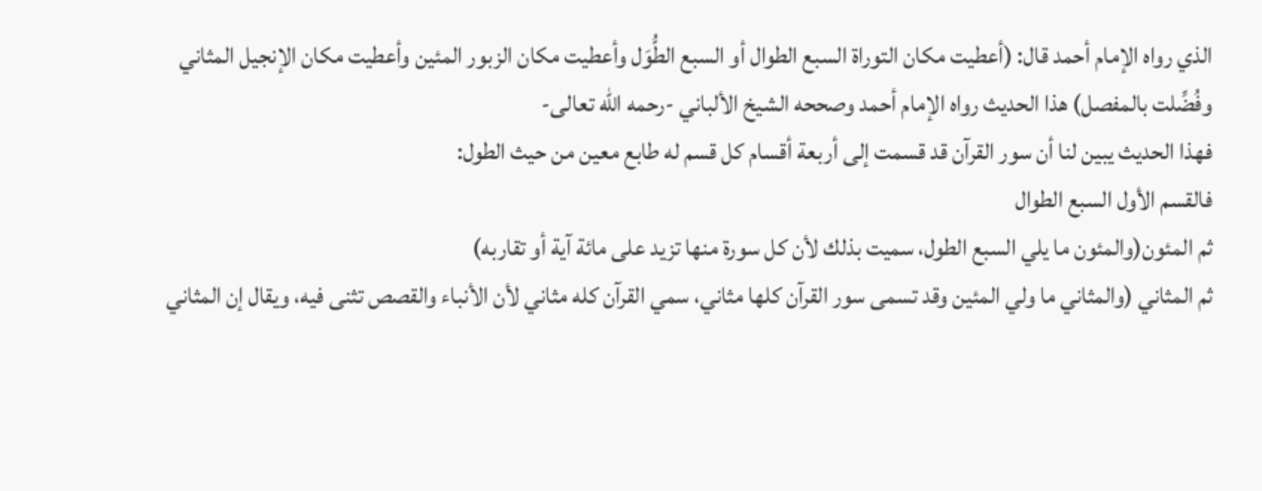الذي رواه الإمام أحمد قال: (أعطيت مكان التوراة السبع الطوال أو السبع الطُّوَل وأعطيت مكان الزبور المئين وأعطيت مكان الإنجيل المثاني وفُضِّلت بالمفصل) هذا الحديث رواه الإمام أحمد وصححه الشيخ الألباني -رحمه الله تعالى-
فهذا الحديث يبين لنا أن سور القرآن قد قسمت إلى أربعة أقسام كل قسم له طابع معين من حيث الطول:
فالقسم الأول السبع الطوال
ثم المئون(والمئون ما يلي السبع الطول، سميت بذلك لأن كل سورة منها تزيد على مائة آية أو تقاربه)
ثم المثاني (والمثاني ما ولي المئين وقد تسمى سور القرآن كلها مثاني، سمي القرآن كله مثاني لأن الأنباء والقصص تثنى فيه، ويقال إن المثاني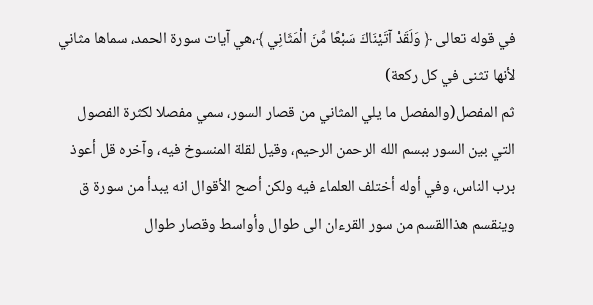في قوله تعالى ﴿ وَلَقَدْ آتَيْنَاكَ سَبْعًا مِّنَ الْمَثَانِي ﴾،هي آيات سورة الحمد، سماها مثاني لأنها تثنى في كل ركعة)
ثم المفصل(والمفصل ما يلي المثاني من قصار السور، سمي مفصلا لكثرة الفصول التي بين السور ببسم الله الرحمن الرحيم، وقيل لقلة المنسوخ فيه، وآخره قل أعوذ برب الناس، وفي أوله أختلف العلماء فيه ولكن أصح الأقوال انه يبدأ من سورة ق وينقسم هذاالقسم من سور القرءان الى طوال وأواسط وقصار طوال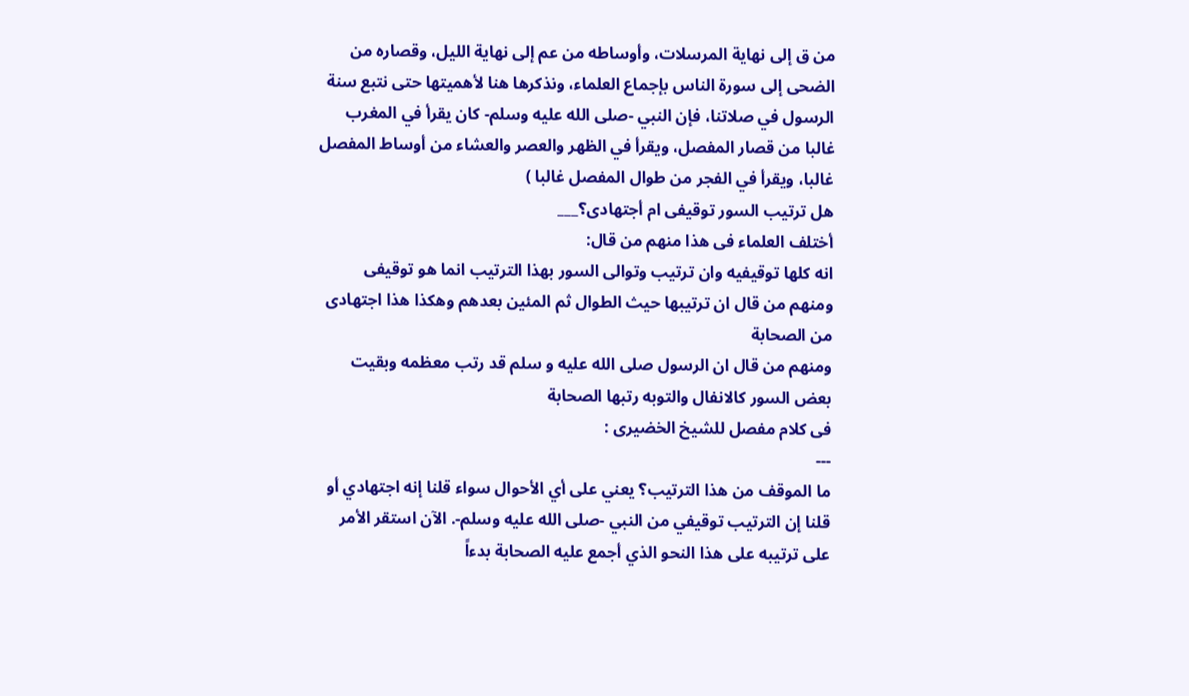من ق إلى نهاية المرسلات، وأوساطه من عم إلى نهاية الليل، وقصاره من الضحى إلى سورة الناس بإجماع العلماء، ونذكرها هنا لأهميتها حتى نتبع سنة الرسول في صلاتنا، فإن النبي -صلى الله عليه وسلم- كان يقرأ في المغرب غالبا من قصار المفصل، ويقرأ في الظهر والعصر والعشاء من أوساط المفصل غالبا، ويقرأ في الفجر من طوال المفصل غالبا )
هل ترتيب السور توقيفى ام أجتهادى؟___
أختلف العلماء فى هذا منهم من قال:
انه كلها توقيفيه وان ترتيب وتوالى السور بهذا الترتيب انما هو توقيفى
ومنهم من قال ان ترتيبها حيث الطوال ثم المئين بعدهم وهكذا هذا اجتهادى من الصحابة
ومنهم من قال ان الرسول صلى الله عليه و سلم قد رتب معظمه وبقيت بعض السور كالانفال والتوبه رتبها الصحابة
فى كلام مفصل للشيخ الخضيرى :
---
ما الموقف من هذا الترتيب؟ يعني على أي الأحوال سواء قلنا إنه اجتهادي أو قلنا إن الترتيب توقيفي من النبي -صلى الله عليه وسلم-. الآن استقر الأمر على ترتيبه على هذا النحو الذي أجمع عليه الصحابة بدءاً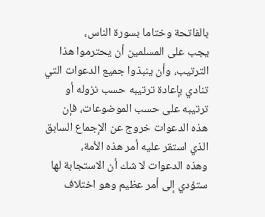بالفاتحة وختاما بسورة الناس،
يجب على المسلمين أن يحترموا هذا الترتيب، وأن ينبذوا جميع الدعوات التي تنادي بإعادة ترتيبه حسب نزوله أو ترتيبه على حسب الموضوعات، فإن هذه الدعوات خروج عن الإجماع السابق الذي استقر عليه أمر هذه الأمة،
وهذه الدعوات لا شك أن الاستجابة لها ستؤدي إلى أمر عظيم وهو اختلاف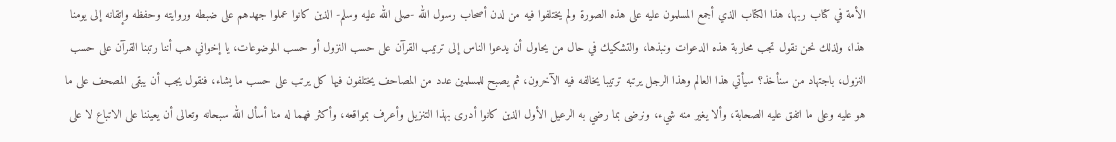الأمة في كتاب ربها، هذا الكتاب الذي أجمع المسلمون عليه على هذه الصورة ولم يختلفوا فيه من لدن أصحاب رسول الله -صلى الله عليه وسلم- الذين كانوا عملوا جهدهم على ضبطه وروايته وحفظه وإتقانه إلى يومنا هذا، ولذلك نحن نقول تجب محاربة هذه الدعوات ونبذها، والتشكيك في حال من يحاول أن يدعوا الناس إلى ترتيب القرآن على حسب النزول أو حسب الموضوعات، يا إخواني هب أننا رتبنا القرآن على حسب النزول، باجتهاد من سنأخذ؟ سيأتي هذا العالم وهذا الرجل يرتبه ترتيبا يخالفه فيه الآخرون، ثم يصبح للمسلمين عدد من المصاحف يختلفون فيها كل يرتب على حسب ما يشاء، فنقول يجب أن يبقى المصحف على ما هو عليه وعلى ما اتفق عليه الصحابة، وألا يغير منه شيء، ونرضى بما رضي به الرعيل الأول الذين كانوا أدرى بهذا التنزيل وأعرف بمواقعه، وأكثر فهما له منا أسأل الله سبحانه وتعالى أن يعيننا على الاتباع لا على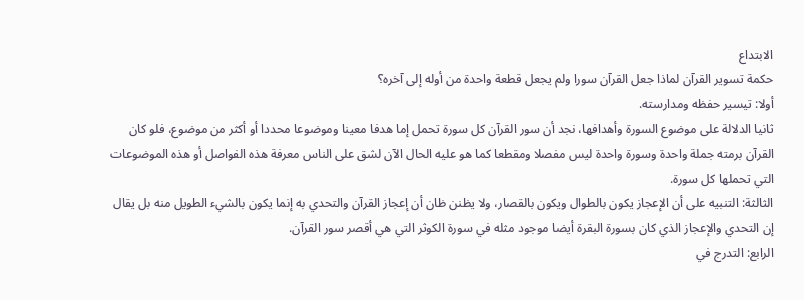الابتداع
حكمة تسوير القرآن لماذا جعل القرآن سورا ولم يجعل قطعة واحدة من أوله إلى آخره؟
أولا: تيسير حفظه ومدارسته.
ثانيا الدلالة على موضوع السورة وأهدافها، نجد أن سور القرآن كل سورة تحمل إما هدفا معينا وموضوعا محددا أو أكثر من موضوع، فلو كان القرآن برمته جملة واحدة وسورة واحدة ليس مفصلا ومقطعا كما هو عليه الحال الآن لشق على الناس معرفة هذه الفواصل أو هذه الموضوعات التي تحملها كل سورة.
الثالثة: التنبيه على أن الإعجاز يكون بالطوال ويكون بالقصار، ولا يظنن ظان أن إعجاز القرآن والتحدي به إنما يكون بالشيء الطويل منه بل يقال إن التحدي والإعجاز الذي كان بسورة البقرة أيضا موجود مثله في سورة الكوثر التي هي أقصر سور القرآن.
الرابع: التدرج في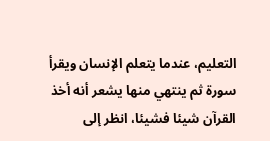التعليم، عندما يتعلم الإنسان ويقرأ سورة ثم ينتهي منها يشعر أنه أخذ القرآن شيئا فشيئا، انظر إلى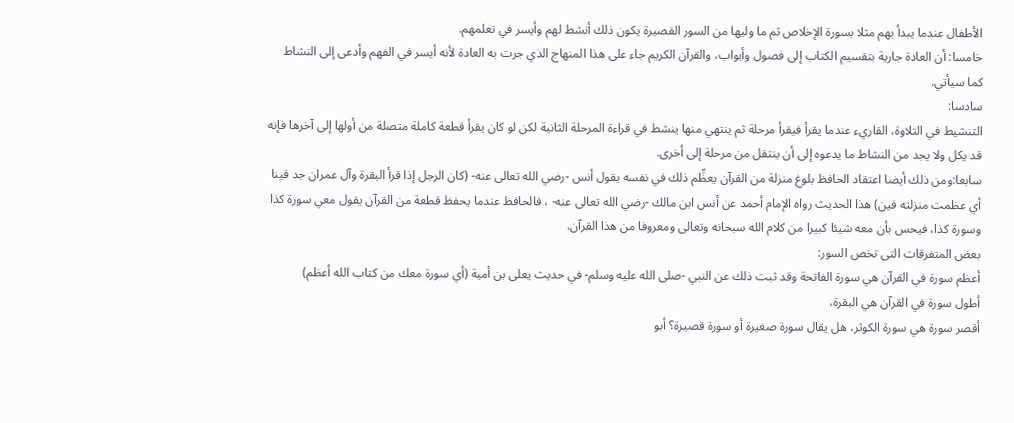الأطفال عندما يبدأ بهم مثلا بسورة الإخلاص ثم ما وليها من السور القصيرة يكون ذلك أنشط لهم وأيسر في تعلمهم.
خامسا: أن العادة جارية بتقسيم الكتاب إلى فصول وأبواب، والقرآن الكريم جاء على هذا المنهاج الذي جرت به العادة لأنه أيسر في الفهم وأدعى إلى النشاط كما سيأتي.
سادسا:
التنشيط في التلاوة، القاريء عندما يقرأ فيقرأ مرحلة ثم ينتهي منها ينشط في قراءة المرحلة الثانية لكن لو كان يقرأ قطعة كاملة متصلة من أولها إلى آخرها فإنه قد يكل ولا يجد من النشاط ما يدعوه إلى أن ينتقل من مرحلة إلى أخرى.
سابعا:ومن ذلك أيضا اعتقاد الحافظ بلوغ منزلة من القرآن يعظِّم ذلك في نفسه يقول أنس -رضي الله تعالى عنه- (كان الرجل إذا قرأ البقرة وآل عمران جد فينا أي عظمت منزلته فين) هذا الحديث رواه الإمام أحمد عن أنس ابن مالك -رضي الله تعالى عنه- ، فالحافظ عندما يحفظ قطعة من القرآن يقول معي سورة كذا وسورة كذا، فيحس بأن معه شيئا كبيرا من كلام الله سبحانه وتعالى ومعروفا من هذا القرآن.
بعض المتفرقات التى تخص السور:
أعظم سورة في القرآن هي سورة الفاتحة وقد ثبت ذلك عن النبي -صلى الله عليه وسلم- في حديث يعلى بن أمية (أي سورة معك من كتاب الله أعظم)
أطول سورة في القرآن هي البقرة،
أقصر سورة هي سورة الكوثر، هل يقال سورة صغيرة أو سورة قصيرة؟ أبو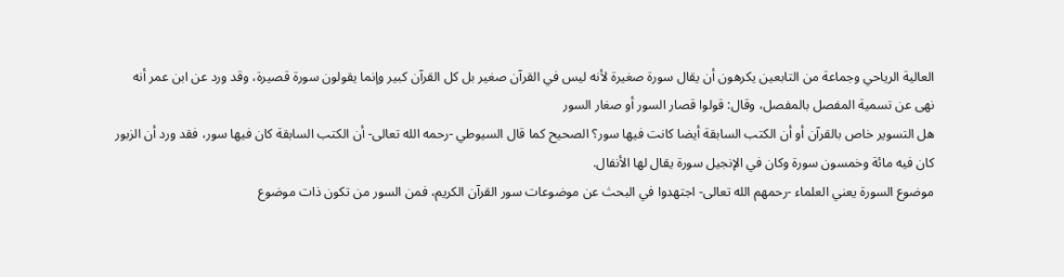العالية الرياحي وجماعة من التابعين يكرهون أن يقال سورة صغيرة لأنه ليس في القرآن صغير بل كل القرآن كبير وإنما يقولون سورة قصيرة، وقد ورد عن ابن عمر أنه نهى عن تسمية المفصل بالمفصل، وقال: قولوا قصار السور أو صغار السور
هل التسوير خاص بالقرآن أو أن الكتب السابقة أيضا كانت فيها سور؟ الصحيح كما قال السيوطي -رحمه الله تعالى- أن الكتب السابقة كان فيها سور، فقد ورد أن الزبور كان فيه مائة وخمسون سورة وكان في الإنجيل سورة يقال لها الأنفال.
موضوع السورة يعني العلماء -رحمهم الله تعالى- اجتهدوا في البحث عن موضوعات سور القرآن الكريم، فمن السور من تكون ذات موضوع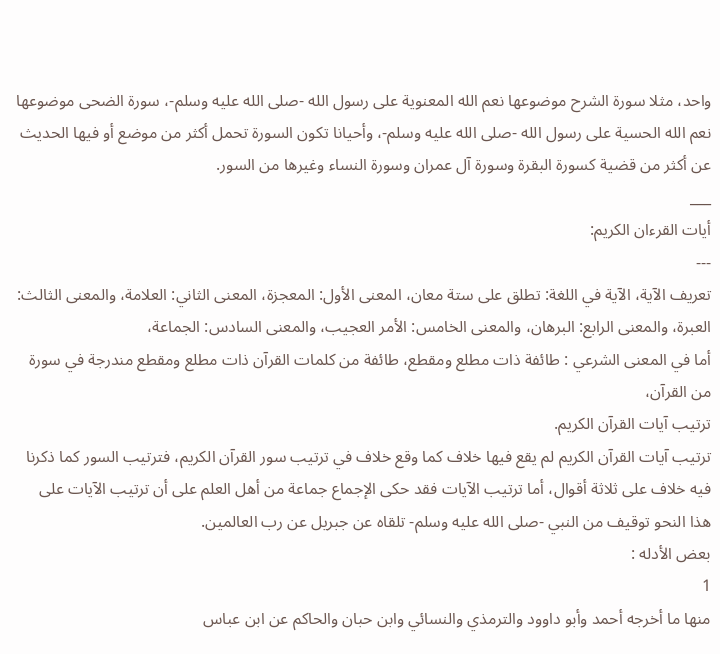واحد، مثلا سورة الشرح موضوعها نعم الله المعنوية على رسول الله -صلى الله عليه وسلم-، سورة الضحى موضوعها نعم الله الحسية على رسول الله -صلى الله عليه وسلم-، وأحيانا تكون السورة تحمل أكثر من موضع أو فيها الحديث عن أكثر من قضية كسورة البقرة وسورة آل عمران وسورة النساء وغيرها من السور.
___
أيات القرءان الكريم:
---
تعريف الآية، الآية في اللغة: تطلق على ستة معان، المعنى الأول: المعجزة، المعنى الثاني: العلامة، والمعنى الثالث: العبرة، والمعنى الرابع: البرهان، والمعنى الخامس: الأمر العجيب، والمعنى السادس: الجماعة،
أما في المعنى الشرعي : طائفة ذات مطلع ومقطع، طائفة من كلمات القرآن ذات مطلع ومقطع مندرجة في سورة من القرآن،
ترتيب آيات القرآن الكريم.
ترتيب آيات القرآن الكريم لم يقع فيها خلاف كما وقع خلاف في ترتيب سور القرآن الكريم، فترتيب السور كما ذكرنا فيه خلاف على ثلاثة أقوال، أما ترتيب الآيات فقد حكى الإجماع جماعة من أهل العلم على أن ترتيب الآيات على هذا النحو توقيف من النبي -صلى الله عليه وسلم- تلقاه عن جبريل عن رب العالمين.
بعض الأدله :
1
منها ما أخرجه أحمد وأبو داوود والترمذي والنسائي وابن حبان والحاكم عن ابن عباس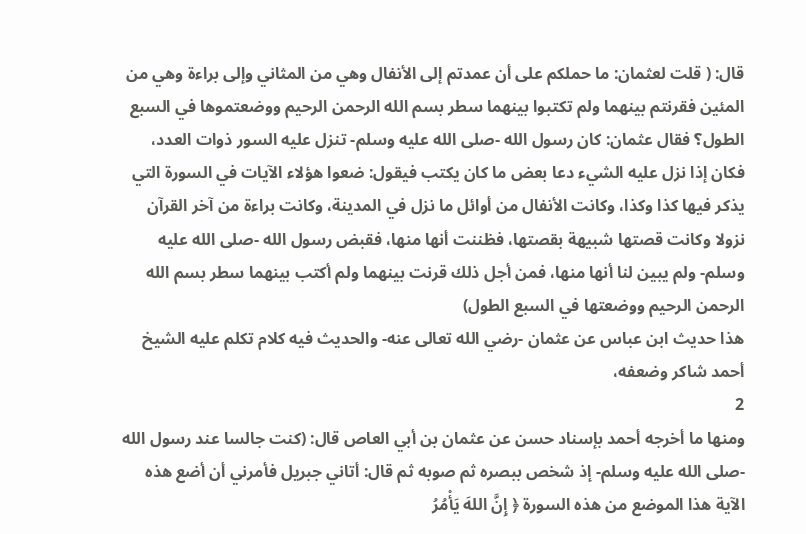قال: ( قلت لعثمان: ما حملكم على أن عمدتم إلى الأنفال وهي من المثاني وإلى براءة وهي من المئين فقرنتم بينهما ولم تكتبوا بينهما سطر بسم الله الرحمن الرحيم ووضعتموها في السبع الطول؟ فقال عثمان: كان رسول الله -صلى الله عليه وسلم- تنزل عليه السور ذوات العدد، فكان إذا نزل عليه الشيء دعا بعض ما كان يكتب فيقول: ضعوا هؤلاء الآيات في السورة التي يذكر فيها كذا وكذا، وكانت الأنفال من أوائل ما نزل في المدينة، وكانت براءة من آخر القرآن نزولا وكانت قصتها شبيهة بقصتها، فظننت أنها منها، فقبض رسول الله -صلى الله عليه وسلم- ولم يبين لنا أنها منها، فمن أجل ذلك قرنت بينهما ولم أكتب بينهما سطر بسم الله الرحمن الرحيم ووضعتها في السبع الطول)
هذا حديث ابن عباس عن عثمان -رضي الله تعالى عنه- والحديث فيه كلام تكلم عليه الشيخ أحمد شاكر وضعفه،
2
ومنها ما أخرجه أحمد بإسناد حسن عن عثمان بن أبي العاص قال: (كنت جالسا عند رسول الله -صلى الله عليه وسلم- إذ شخص ببصره ثم صوبه ثم قال: أتاني جبريل فأمرني أن أضع هذه الآية هذا الموضع من هذه السورة ﴿ إِنَّ اللهَ يَأْمُرُ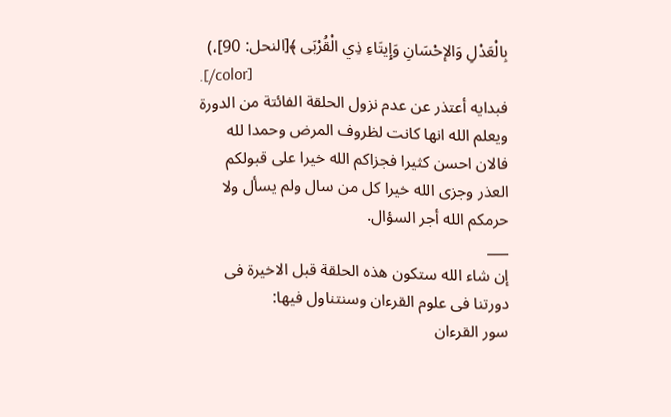بِالْعَدْلِ وَالإحْسَانِ وَإِيتَاءِ ذِي الْقُرْبَى ﴾[النحل: 90]،)
.[/color]
فبدايه أعتذر عن عدم نزول الحلقة الفائتة من الدورة ويعلم الله انها كانت لظروف المرض وحمدا لله فالان احسن كثيرا فجزاكم الله خيرا على قبولكم العذر وجزى الله خيرا كل من سال ولم يسأل ولا حرمكم الله أجر السؤال.
___
إن شاء الله ستكون هذه الحلقة قبل الاخيرة فى دورتنا فى علوم القرءان وسنتناول فيها:
سور القرءان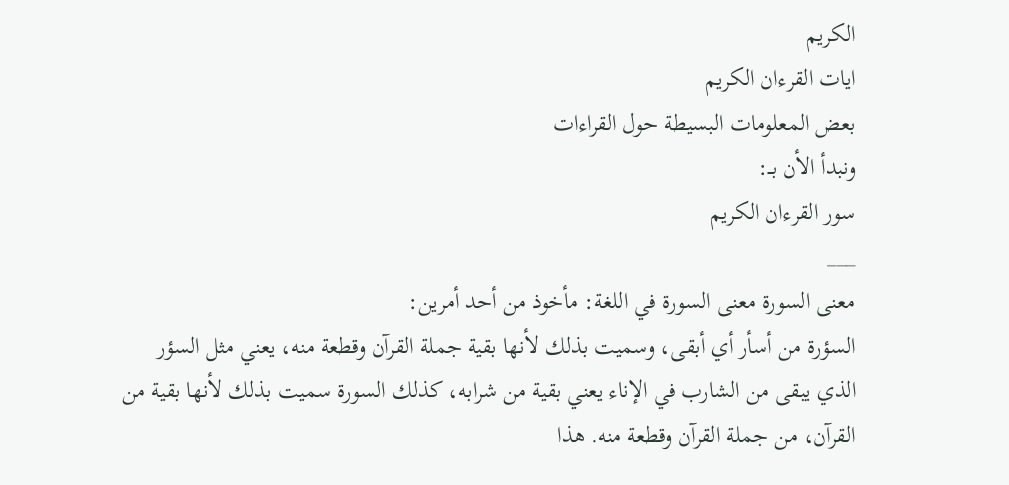الكريم
ايات القرءان الكريم
بعض المعلومات البسيطة حول القراءات
ونبدأ الأن بــ:
سور القرءان الكريم
___
معنى السورة معنى السورة في اللغة: مأخوذ من أحد أمرين:
السؤرة من أسأر أي أبقى، وسميت بذلك لأنها بقية جملة القرآن وقطعة منه، يعني مثل السؤر الذي يبقى من الشارب في الإناء يعني بقية من شرابه، كذلك السورة سميت بذلك لأنها بقية من القرآن، من جملة القرآن وقطعة منه. هذا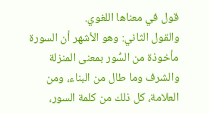قول في معناها اللغوي.
والقول الثاني: وهو الأشهر أن السورة مأخوذة من السُّور بمعنى المنزلة والشرف وما طال من البناء، ومن العلامة، كل ذلك من كلمة السور،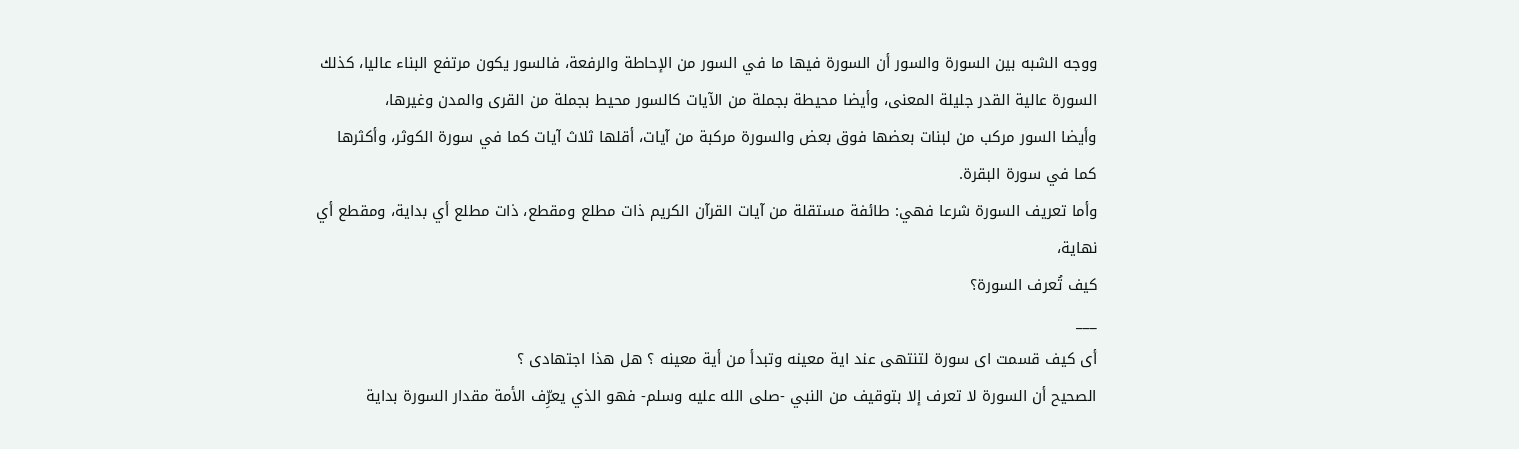ووجه الشبه بين السورة والسور أن السورة فيها ما في السور من الإحاطة والرفعة، فالسور يكون مرتفع البناء عاليا، كذلك السورة عالية القدر جليلة المعنى، وأيضا محيطة بجملة من الآيات كالسور محيط بجملة من القرى والمدن وغيرها،
وأيضا السور مركب من لبنات بعضها فوق بعض والسورة مركبة من آيات، أقلها ثلاث آيات كما في سورة الكوثر، وأكثرها كما في سورة البقرة.
وأما تعريف السورة شرعا فهي: طائفة مستقلة من آيات القرآن الكريم ذات مطلع ومقطع، ذات مطلع أي بداية، ومقطع أي نهاية،
كيف تُعرف السورة؟
___
أى كيف قسمت اى سورة لتنتهى عند اية معينه وتبدأ من أية معينه ؟ هل هذا اجتهادى ؟
الصحيح أن السورة لا تعرف إلا بتوقيف من النبي -صلى الله عليه وسلم- فهو الذي يعرِّف الأمة مقدار السورة بداية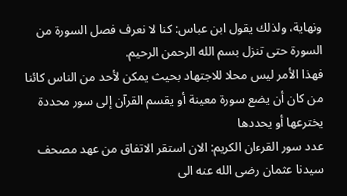ونهاية، ولذلك يقول ابن عباس: كنا لا نعرف فصل السورة من السورة حتى تنزل بسم الله الرحمن الرحيم.
فهذا الأمر ليس محلا للاجتهاد بحيث يمكن لأحد من الناس كائنا من كان أن يضع سورة معينة أو يقسم القرآن إلى سور محددة يخترعها أو يحددها
عدد سور القرءان الكريم: الان استقر الاتفاق من عهد مصحف سيدنا عثمان رضى الله عنه الى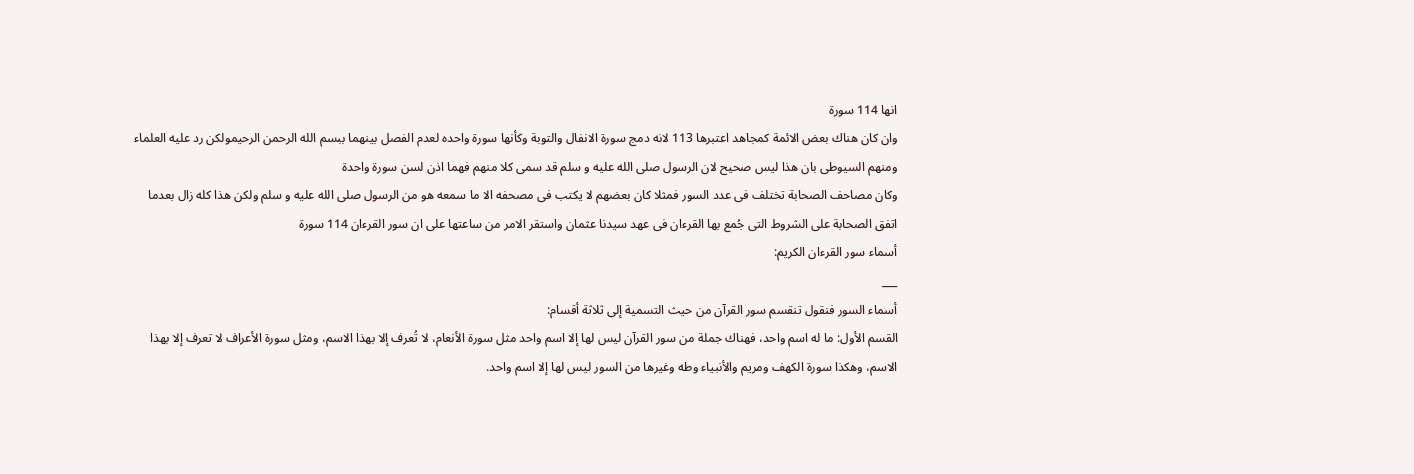انها 114 سورة
وان كان هناك بعض الائمة كمجاهد اعتبرها 113 لانه دمج سورة الانفال والتوبة وكأنها سورة واحده لعدم الفصل بينهما ببسم الله الرحمن الرحيمولكن رد عليه العلماء ومنهم السيوطى بان هذا ليس صحيح لان الرسول صلى الله عليه و سلم قد سمى كلا منهم فهما اذن لسن سورة واحدة
وكان مصاحف الصحابة تختلف فى عدد السور فمثلا كان بعضهم لا يكتب فى مصحفه الا ما سمعه هو من الرسول صلى الله عليه و سلم ولكن هذا كله زال بعدما اتفق الصحابة على الشروط التى جُمع بها القرءان فى عهد سيدنا عثمان واستقر الامر من ساعتها على ان سور القرءان 114 سورة
أسماء سور القرءان الكريم:
___
أسماء السور فنقول تنقسم سور القرآن من حيث التسمية إلى ثلاثة أقسام:
القسم الأول: ما له اسم واحد، فهناك جملة من سور القرآن ليس لها إلا اسم واحد مثل سورة الأنعام، لا تُعرف إلا بهذا الاسم، ومثل سورة الأعراف لا تعرف إلا بهذا الاسم، وهكذا سورة الكهف ومريم والأنبياء وطه وغيرها من السور ليس لها إلا اسم واحد.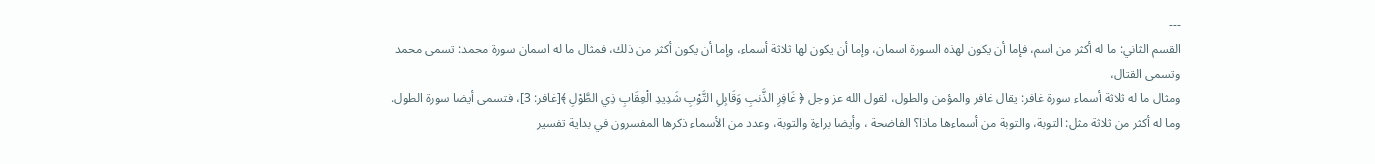---
القسم الثاني: ما له أكثر من اسم، فإما أن يكون لهذه السورة اسمان، وإما أن يكون لها ثلاثة أسماء، وإما أن يكون أكثر من ذلك، فمثال ما له اسمان سورة محمد: تسمى محمد وتسمى القتال،
ومثال ما له ثلاثة أسماء سورة غافر: يقال غافر والمؤمن والطول، لقول الله عز وجل ﴿ غَافِرِ الذَّنبِ وَقَابِلِ التَّوْبِ شَدِيدِ الْعِقَابِ ذِي الطَّوْلِ ﴾[غافر: 3]، فتسمى أيضا سورة الطول.
وما له أكثر من ثلاثة مثل: التوبة، والتوبة من أسماءها ماذا؟ الفاضحة ، وأيضا براءة والتوبة، وعدد من الأسماء ذكرها المفسرون في بداية تفسير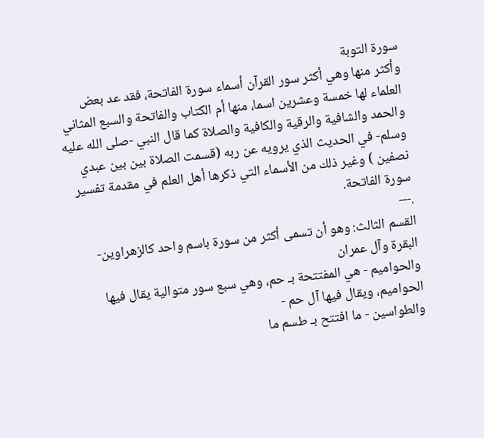سورة التوبة
وأكثر منها وهي أكثر سور القرآن أسماء سورة الفاتحة، فقد عد بعض العلماء لها خمسة وعشرين اسما، منها أم الكتاب والفاتحة والسبع المثاني والحمد والشافية والرقية والكافية والصلاة كما قال النبي -صلى الله عليه وسلم- في الحديث الذي يرويه عن ربه (قسمت الصلاة بين بين عبدي نصفين ) وغير ذلك من الأسماء التي ذكرها أهل العلم في مقدمة تفسير سورة الفاتحة.
.---
القسم الثالث: وهو أن تسمى أكثر من سورة باسم واحد كالزهراوين- البقرة وآل عمران
والحواميم - هي المفتتحة بـ حم، وهي سبع سور متوالية يقال فيها الحواميم، ويقال فيها آل حم -
والطواسين - ما افتتح بـ طسم ما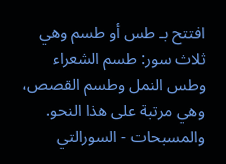افتتح بـ طس أو طسم وهي ثلاث سور: طسم الشعراء وطس النمل وطسم القصص، وهي مرتبة على هذا النحو.
والمسبحات - السورالتي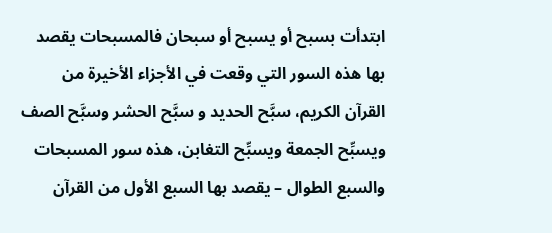ابتدأت بسبح أو يسبح أو سبحان فالمسبحات يقصد بها هذه السور التي وقعت في الأجزاء الأخيرة من القرآن الكريم، سبَّح الحديد و سبَّح الحشر وسبَّح الصف ويسبِّح الجمعة ويسبِّح التغابن، هذه سور المسبحات
والسبع الطوال – يقصد بها السبع الأول من القرآن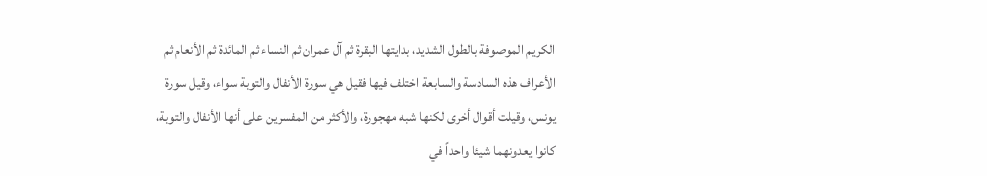الكريم الموصوفة بالطول الشديد، بدايتها البقرة ثم آل عمران ثم النساء ثم المائدة ثم الأنعام ثم الأعراف هذه السادسة والسابعة اختلف فيها فقيل هي سورة الأنفال والتوبة سواء، وقيل سورة يونس، وقيلت أقوال أخرى لكنها شبه مهجورة، والأكثر من المفسرين على أنها الأنفال والتوبة، كانوا يعدونهما شيئا واحداً في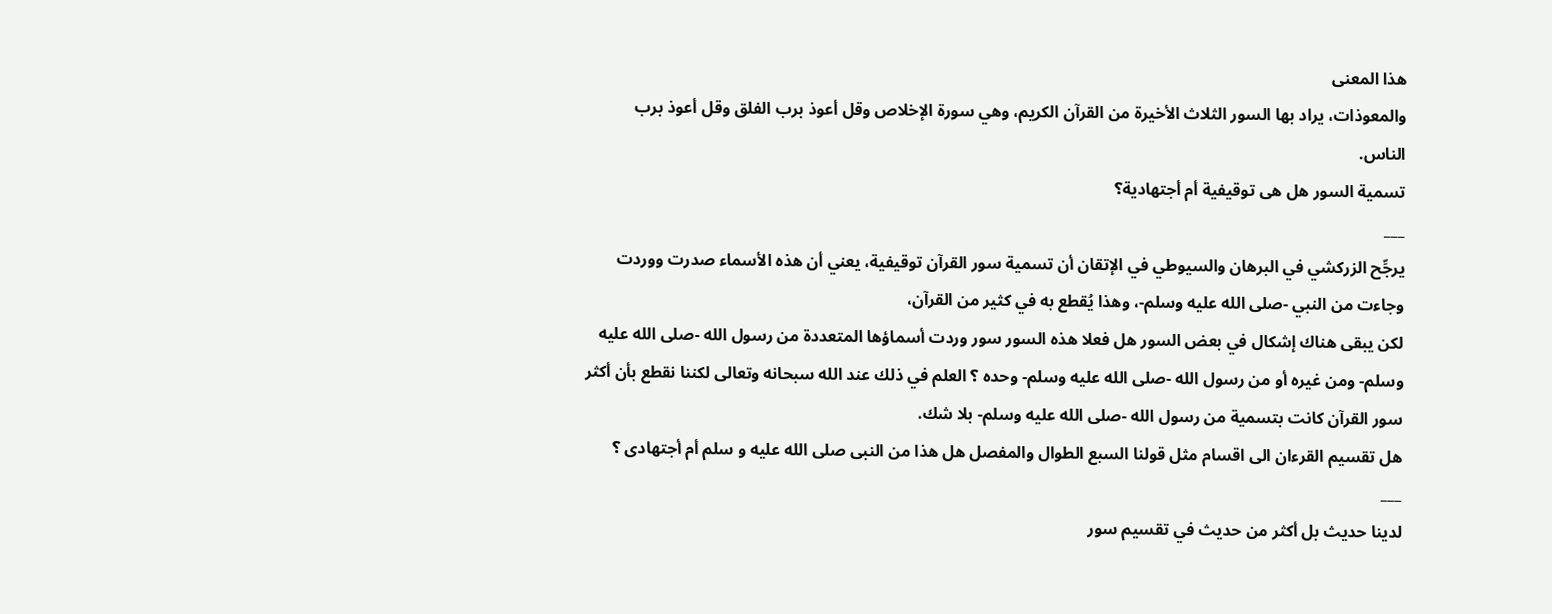هذا المعنى
والمعوذات، يراد بها السور الثلاث الأخيرة من القرآن الكريم، وهي سورة الإخلاص وقل أعوذ برب الفلق وقل أعوذ برب الناس.
تسمية السور هل هى توقيفية أم أجتهادية؟
___
يرجِّح الزركشي في البرهان والسيوطي في الإتقان أن تسمية سور القرآن توقيفية، يعني أن هذه الأسماء صدرت ووردت وجاءت من النبي -صلى الله عليه وسلم-، وهذا يُقطع به في كثير من القرآن،
لكن يبقى هناك إشكال في بعض السور هل فعلا هذه السور سور وردت أسماؤها المتعددة من رسول الله -صلى الله عليه وسلم- ومن غيره أو من رسول الله -صلى الله عليه وسلم- وحده ؟ العلم في ذلك عند الله سبحانه وتعالى لكننا نقطع بأن أكثر سور القرآن كانت بتسمية من رسول الله -صلى الله عليه وسلم- بلا شك.
هل تقسيم القرءان الى اقسام مثل قولنا السبع الطوال والمفصل هل هذا من النبى صلى الله عليه و سلم أم أجتهادى ؟
___
لدينا حديث بل أكثر من حديث في تقسيم سور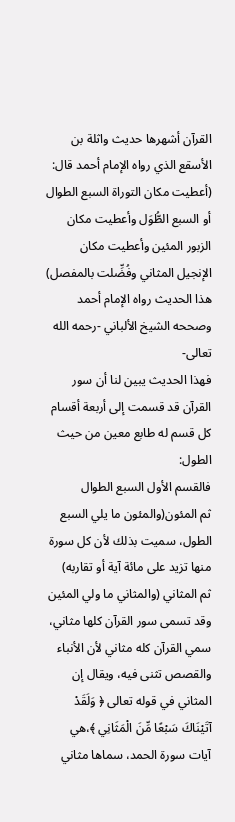القرآن أشهرها حديث واثلة بن الأسقع الذي رواه الإمام أحمد قال: (أعطيت مكان التوراة السبع الطوال أو السبع الطُّوَل وأعطيت مكان الزبور المئين وأعطيت مكان الإنجيل المثاني وفُضِّلت بالمفصل) هذا الحديث رواه الإمام أحمد وصححه الشيخ الألباني -رحمه الله تعالى-
فهذا الحديث يبين لنا أن سور القرآن قد قسمت إلى أربعة أقسام كل قسم له طابع معين من حيث الطول:
فالقسم الأول السبع الطوال
ثم المئون(والمئون ما يلي السبع الطول، سميت بذلك لأن كل سورة منها تزيد على مائة آية أو تقاربه)
ثم المثاني (والمثاني ما ولي المئين وقد تسمى سور القرآن كلها مثاني، سمي القرآن كله مثاني لأن الأنباء والقصص تثنى فيه، ويقال إن المثاني في قوله تعالى ﴿ وَلَقَدْ آتَيْنَاكَ سَبْعًا مِّنَ الْمَثَانِي ﴾،هي آيات سورة الحمد، سماها مثاني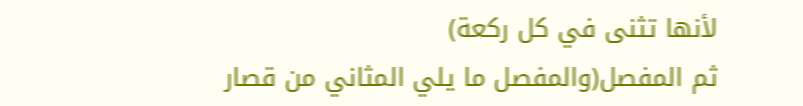لأنها تثنى في كل ركعة)
ثم المفصل(والمفصل ما يلي المثاني من قصار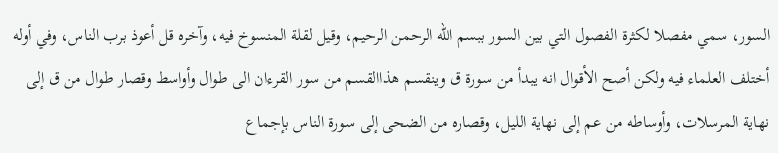السور، سمي مفصلا لكثرة الفصول التي بين السور ببسم الله الرحمن الرحيم، وقيل لقلة المنسوخ فيه، وآخره قل أعوذ برب الناس، وفي أوله أختلف العلماء فيه ولكن أصح الأقوال انه يبدأ من سورة ق وينقسم هذاالقسم من سور القرءان الى طوال وأواسط وقصار طوال من ق إلى نهاية المرسلات، وأوساطه من عم إلى نهاية الليل، وقصاره من الضحى إلى سورة الناس بإجماع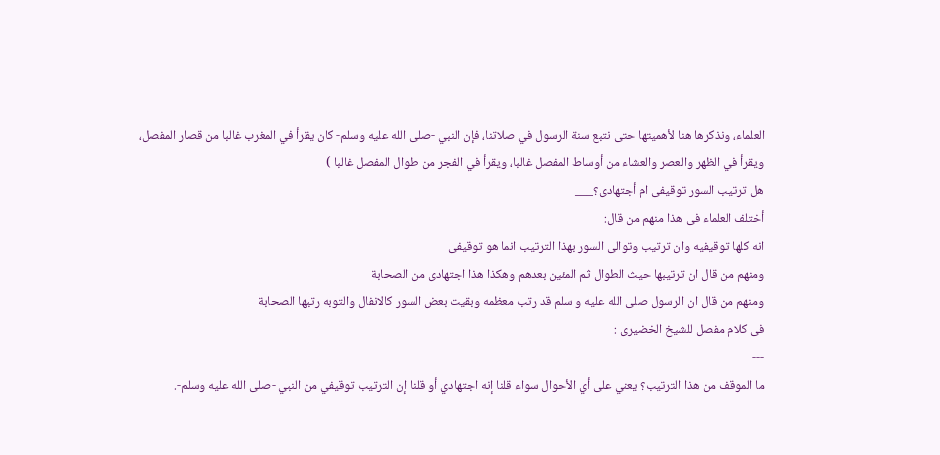العلماء، ونذكرها هنا لأهميتها حتى نتبع سنة الرسول في صلاتنا، فإن النبي -صلى الله عليه وسلم- كان يقرأ في المغرب غالبا من قصار المفصل، ويقرأ في الظهر والعصر والعشاء من أوساط المفصل غالبا، ويقرأ في الفجر من طوال المفصل غالبا )
هل ترتيب السور توقيفى ام أجتهادى؟___
أختلف العلماء فى هذا منهم من قال:
انه كلها توقيفيه وان ترتيب وتوالى السور بهذا الترتيب انما هو توقيفى
ومنهم من قال ان ترتيبها حيث الطوال ثم المئين بعدهم وهكذا هذا اجتهادى من الصحابة
ومنهم من قال ان الرسول صلى الله عليه و سلم قد رتب معظمه وبقيت بعض السور كالانفال والتوبه رتبها الصحابة
فى كلام مفصل للشيخ الخضيرى :
---
ما الموقف من هذا الترتيب؟ يعني على أي الأحوال سواء قلنا إنه اجتهادي أو قلنا إن الترتيب توقيفي من النبي -صلى الله عليه وسلم-.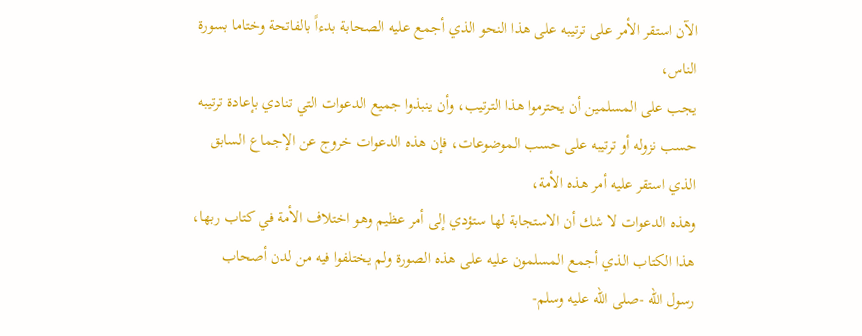الآن استقر الأمر على ترتيبه على هذا النحو الذي أجمع عليه الصحابة بدءاً بالفاتحة وختاما بسورة الناس،
يجب على المسلمين أن يحترموا هذا الترتيب، وأن ينبذوا جميع الدعوات التي تنادي بإعادة ترتيبه حسب نزوله أو ترتيبه على حسب الموضوعات، فإن هذه الدعوات خروج عن الإجماع السابق الذي استقر عليه أمر هذه الأمة،
وهذه الدعوات لا شك أن الاستجابة لها ستؤدي إلى أمر عظيم وهو اختلاف الأمة في كتاب ربها، هذا الكتاب الذي أجمع المسلمون عليه على هذه الصورة ولم يختلفوا فيه من لدن أصحاب رسول الله -صلى الله عليه وسلم-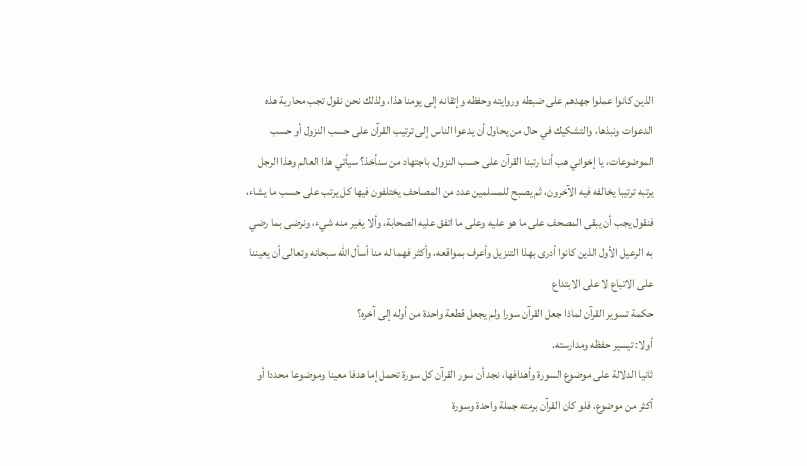الذين كانوا عملوا جهدهم على ضبطه وروايته وحفظه وإتقانه إلى يومنا هذا، ولذلك نحن نقول تجب محاربة هذه الدعوات ونبذها، والتشكيك في حال من يحاول أن يدعوا الناس إلى ترتيب القرآن على حسب النزول أو حسب الموضوعات، يا إخواني هب أننا رتبنا القرآن على حسب النزول، باجتهاد من سنأخذ؟ سيأتي هذا العالم وهذا الرجل يرتبه ترتيبا يخالفه فيه الآخرون، ثم يصبح للمسلمين عدد من المصاحف يختلفون فيها كل يرتب على حسب ما يشاء، فنقول يجب أن يبقى المصحف على ما هو عليه وعلى ما اتفق عليه الصحابة، وألا يغير منه شيء، ونرضى بما رضي به الرعيل الأول الذين كانوا أدرى بهذا التنزيل وأعرف بمواقعه، وأكثر فهما له منا أسأل الله سبحانه وتعالى أن يعيننا على الاتباع لا على الابتداع
حكمة تسوير القرآن لماذا جعل القرآن سورا ولم يجعل قطعة واحدة من أوله إلى آخره؟
أولا: تيسير حفظه ومدارسته.
ثانيا الدلالة على موضوع السورة وأهدافها، نجد أن سور القرآن كل سورة تحمل إما هدفا معينا وموضوعا محددا أو أكثر من موضوع، فلو كان القرآن برمته جملة واحدة وسورة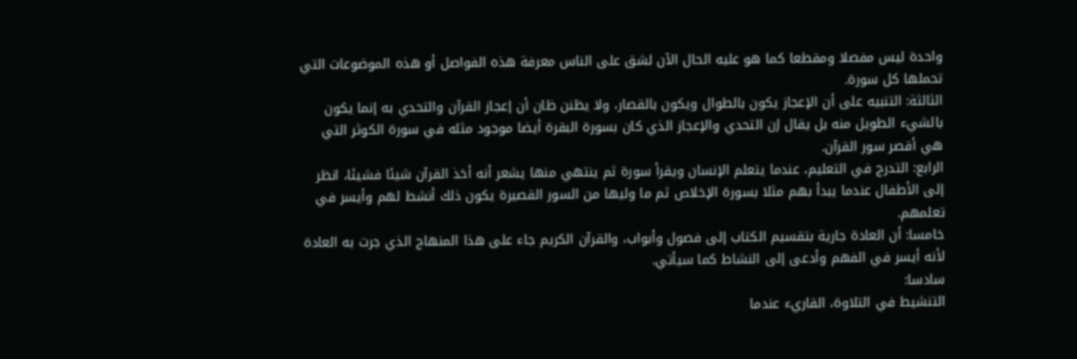واحدة ليس مفصلا ومقطعا كما هو عليه الحال الآن لشق على الناس معرفة هذه الفواصل أو هذه الموضوعات التي تحملها كل سورة.
الثالثة: التنبيه على أن الإعجاز يكون بالطوال ويكون بالقصار، ولا يظنن ظان أن إعجاز القرآن والتحدي به إنما يكون بالشيء الطويل منه بل يقال إن التحدي والإعجاز الذي كان بسورة البقرة أيضا موجود مثله في سورة الكوثر التي هي أقصر سور القرآن.
الرابع: التدرج في التعليم، عندما يتعلم الإنسان ويقرأ سورة ثم ينتهي منها يشعر أنه أخذ القرآن شيئا فشيئا، انظر إلى الأطفال عندما يبدأ بهم مثلا بسورة الإخلاص ثم ما وليها من السور القصيرة يكون ذلك أنشط لهم وأيسر في تعلمهم.
خامسا: أن العادة جارية بتقسيم الكتاب إلى فصول وأبواب، والقرآن الكريم جاء على هذا المنهاج الذي جرت به العادة لأنه أيسر في الفهم وأدعى إلى النشاط كما سيأتي.
سادسا:
التنشيط في التلاوة، القاريء عندما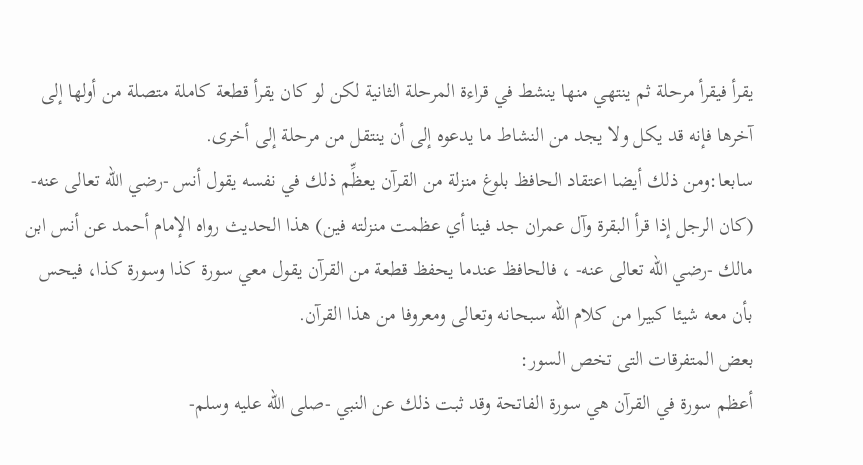يقرأ فيقرأ مرحلة ثم ينتهي منها ينشط في قراءة المرحلة الثانية لكن لو كان يقرأ قطعة كاملة متصلة من أولها إلى آخرها فإنه قد يكل ولا يجد من النشاط ما يدعوه إلى أن ينتقل من مرحلة إلى أخرى.
سابعا:ومن ذلك أيضا اعتقاد الحافظ بلوغ منزلة من القرآن يعظِّم ذلك في نفسه يقول أنس -رضي الله تعالى عنه- (كان الرجل إذا قرأ البقرة وآل عمران جد فينا أي عظمت منزلته فين) هذا الحديث رواه الإمام أحمد عن أنس ابن مالك -رضي الله تعالى عنه- ، فالحافظ عندما يحفظ قطعة من القرآن يقول معي سورة كذا وسورة كذا، فيحس بأن معه شيئا كبيرا من كلام الله سبحانه وتعالى ومعروفا من هذا القرآن.
بعض المتفرقات التى تخص السور:
أعظم سورة في القرآن هي سورة الفاتحة وقد ثبت ذلك عن النبي -صلى الله عليه وسلم-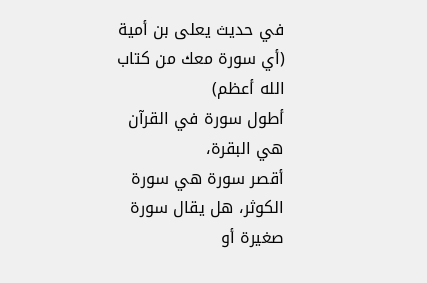في حديث يعلى بن أمية (أي سورة معك من كتاب الله أعظم)
أطول سورة في القرآن هي البقرة،
أقصر سورة هي سورة الكوثر، هل يقال سورة صغيرة أو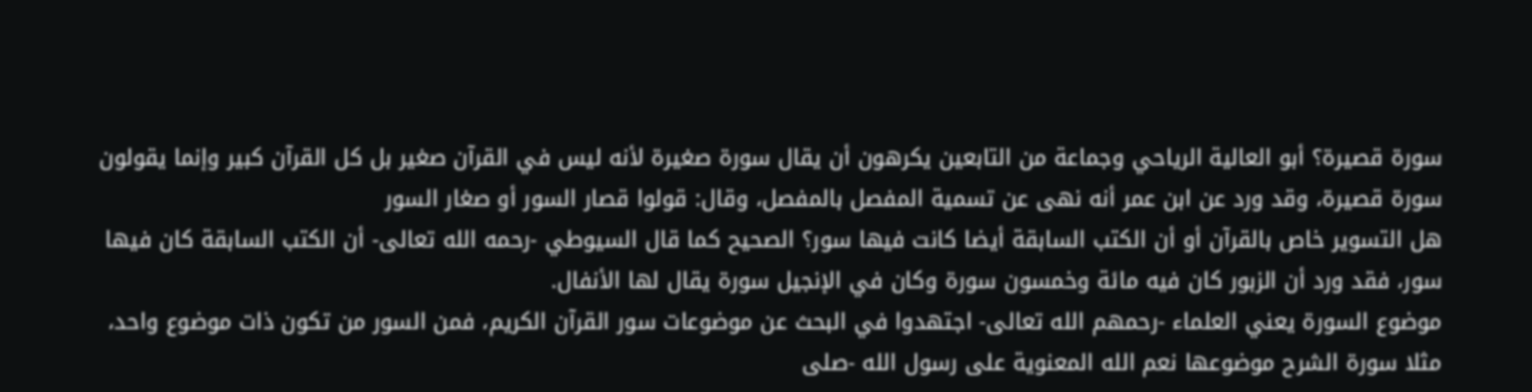سورة قصيرة؟ أبو العالية الرياحي وجماعة من التابعين يكرهون أن يقال سورة صغيرة لأنه ليس في القرآن صغير بل كل القرآن كبير وإنما يقولون سورة قصيرة، وقد ورد عن ابن عمر أنه نهى عن تسمية المفصل بالمفصل، وقال: قولوا قصار السور أو صغار السور
هل التسوير خاص بالقرآن أو أن الكتب السابقة أيضا كانت فيها سور؟ الصحيح كما قال السيوطي -رحمه الله تعالى- أن الكتب السابقة كان فيها سور، فقد ورد أن الزبور كان فيه مائة وخمسون سورة وكان في الإنجيل سورة يقال لها الأنفال.
موضوع السورة يعني العلماء -رحمهم الله تعالى- اجتهدوا في البحث عن موضوعات سور القرآن الكريم، فمن السور من تكون ذات موضوع واحد، مثلا سورة الشرح موضوعها نعم الله المعنوية على رسول الله -صلى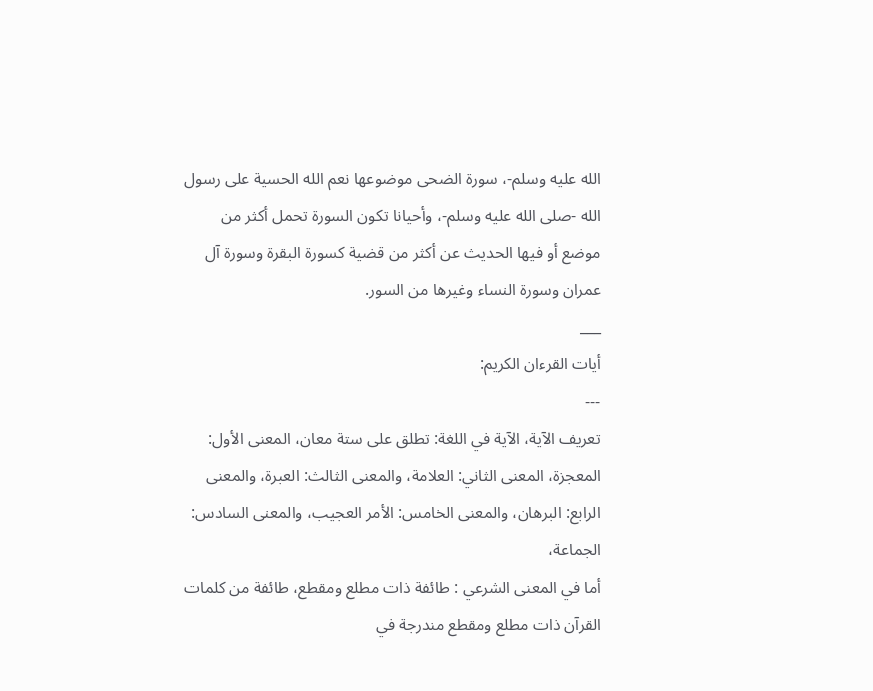الله عليه وسلم-، سورة الضحى موضوعها نعم الله الحسية على رسول الله -صلى الله عليه وسلم-، وأحيانا تكون السورة تحمل أكثر من موضع أو فيها الحديث عن أكثر من قضية كسورة البقرة وسورة آل عمران وسورة النساء وغيرها من السور.
___
أيات القرءان الكريم:
---
تعريف الآية، الآية في اللغة: تطلق على ستة معان، المعنى الأول: المعجزة، المعنى الثاني: العلامة، والمعنى الثالث: العبرة، والمعنى الرابع: البرهان، والمعنى الخامس: الأمر العجيب، والمعنى السادس: الجماعة،
أما في المعنى الشرعي : طائفة ذات مطلع ومقطع، طائفة من كلمات القرآن ذات مطلع ومقطع مندرجة في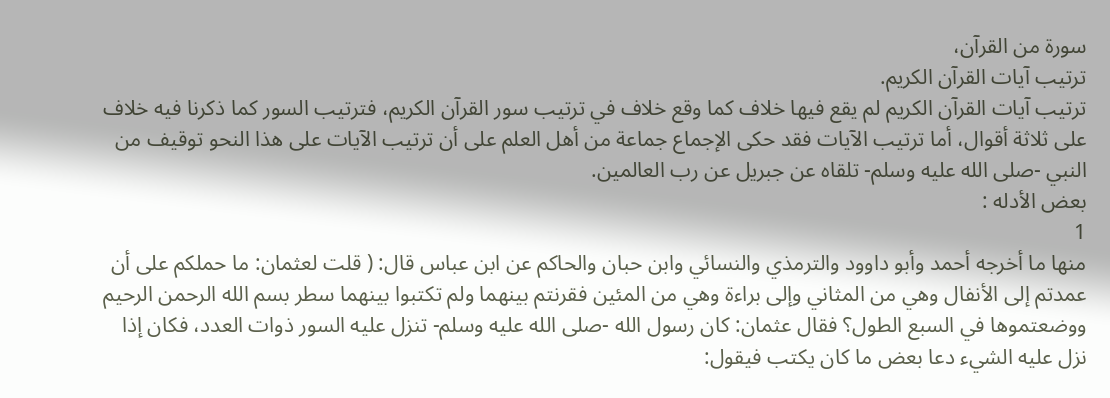سورة من القرآن،
ترتيب آيات القرآن الكريم.
ترتيب آيات القرآن الكريم لم يقع فيها خلاف كما وقع خلاف في ترتيب سور القرآن الكريم، فترتيب السور كما ذكرنا فيه خلاف على ثلاثة أقوال، أما ترتيب الآيات فقد حكى الإجماع جماعة من أهل العلم على أن ترتيب الآيات على هذا النحو توقيف من النبي -صلى الله عليه وسلم- تلقاه عن جبريل عن رب العالمين.
بعض الأدله :
1
منها ما أخرجه أحمد وأبو داوود والترمذي والنسائي وابن حبان والحاكم عن ابن عباس قال: ( قلت لعثمان: ما حملكم على أن عمدتم إلى الأنفال وهي من المثاني وإلى براءة وهي من المئين فقرنتم بينهما ولم تكتبوا بينهما سطر بسم الله الرحمن الرحيم ووضعتموها في السبع الطول؟ فقال عثمان: كان رسول الله -صلى الله عليه وسلم- تنزل عليه السور ذوات العدد، فكان إذا نزل عليه الشيء دعا بعض ما كان يكتب فيقول: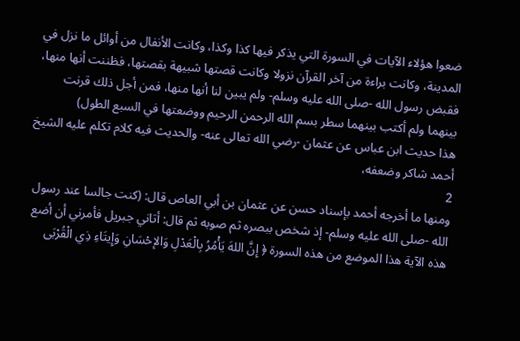ضعوا هؤلاء الآيات في السورة التي يذكر فيها كذا وكذا، وكانت الأنفال من أوائل ما نزل في المدينة، وكانت براءة من آخر القرآن نزولا وكانت قصتها شبيهة بقصتها، فظننت أنها منها، فقبض رسول الله -صلى الله عليه وسلم- ولم يبين لنا أنها منها، فمن أجل ذلك قرنت بينهما ولم أكتب بينهما سطر بسم الله الرحمن الرحيم ووضعتها في السبع الطول)
هذا حديث ابن عباس عن عثمان -رضي الله تعالى عنه- والحديث فيه كلام تكلم عليه الشيخ أحمد شاكر وضعفه،
2
ومنها ما أخرجه أحمد بإسناد حسن عن عثمان بن أبي العاص قال: (كنت جالسا عند رسول الله -صلى الله عليه وسلم- إذ شخص ببصره ثم صوبه ثم قال: أتاني جبريل فأمرني أن أضع هذه الآية هذا الموضع من هذه السورة ﴿ إِنَّ اللهَ يَأْمُرُ بِالْعَدْلِ وَالإحْسَانِ وَإِيتَاءِ ذِي الْقُرْبَى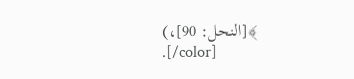﴾[النحل: 90]،)
.[/color]